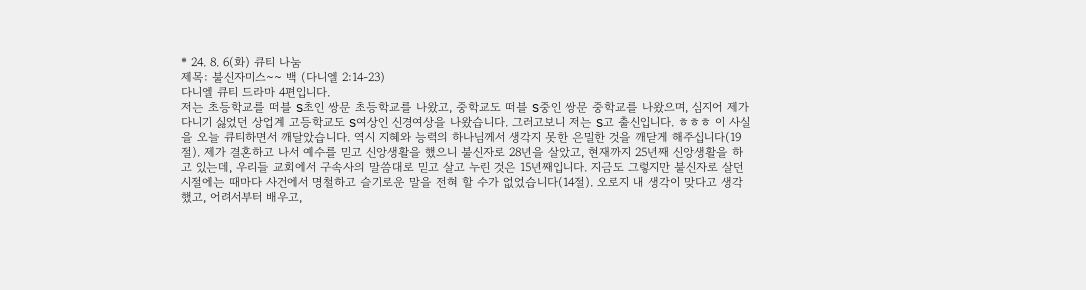* 24. 8. 6(화) 큐티 나눔
제목: 불신자미스~~ 백 (다니엘 2:14-23)
다니엘 큐티 드라마 4편입니다.
저는 초등학교를 떠블 S초인 쌍문 초등학교를 나왔고, 중학교도 떠블 S중인 쌍문 중학교를 나왔으며, 심지어 제가 다니기 싫었던 상업계 고등학교도 S여상인 신경여상을 나왔습니다. 그러고보니 저는 S고 출신입니다. ㅎㅎㅎ 이 사실을 오늘 큐티하면서 깨달았습니다. 역시 지혜와 능력의 하나님께서 생각지 못한 은밀한 것을 깨닫게 해주십니다(19절). 제가 결혼하고 나서 예수를 믿고 신앙생활을 했으니 불신자로 28년을 살았고, 현재까지 25년째 신앙생활을 하고 있는데, 우리들 교회에서 구속사의 말씀대로 믿고 살고 누린 것은 15년째입니다. 지금도 그렇지만 불신자로 살던 시절에는 때마다 사건에서 명철하고 슬기로운 말을 전혀 할 수가 없었습니다(14절). 오로지 내 생각이 맞다고 생각했고, 어려서부터 배우고,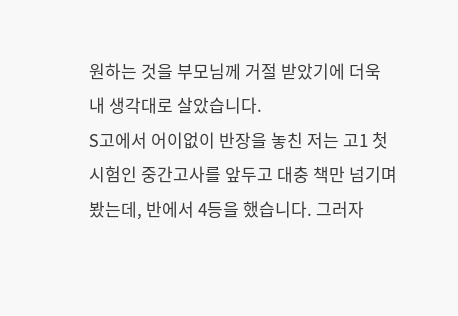원하는 것을 부모님께 거절 받았기에 더욱 내 생각대로 살았습니다.
S고에서 어이없이 반장을 놓친 저는 고1 첫 시험인 중간고사를 앞두고 대충 책만 넘기며 봤는데, 반에서 4등을 했습니다. 그러자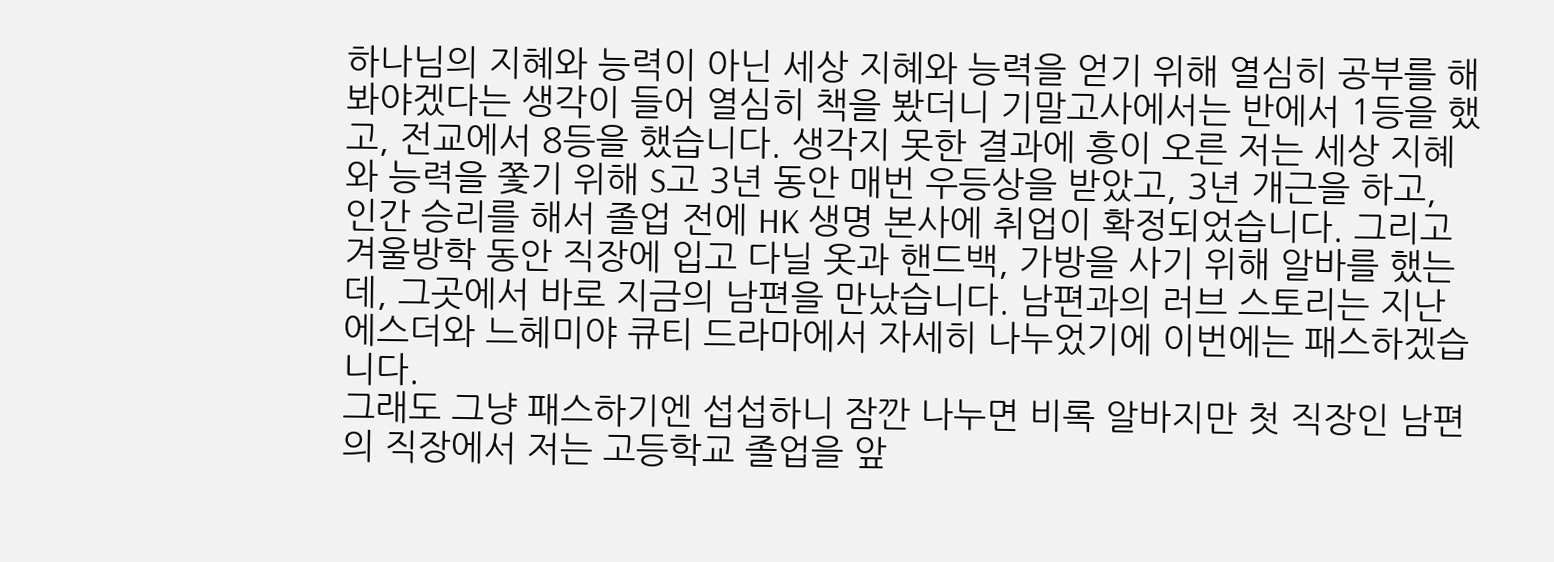하나님의 지혜와 능력이 아닌 세상 지혜와 능력을 얻기 위해 열심히 공부를 해봐야겠다는 생각이 들어 열심히 책을 봤더니 기말고사에서는 반에서 1등을 했고, 전교에서 8등을 했습니다. 생각지 못한 결과에 흥이 오른 저는 세상 지혜와 능력을 쫓기 위해 S고 3년 동안 매번 우등상을 받았고, 3년 개근을 하고, 인간 승리를 해서 졸업 전에 HK 생명 본사에 취업이 확정되었습니다. 그리고 겨울방학 동안 직장에 입고 다닐 옷과 핸드백, 가방을 사기 위해 알바를 했는데, 그곳에서 바로 지금의 남편을 만났습니다. 남편과의 러브 스토리는 지난 에스더와 느헤미야 큐티 드라마에서 자세히 나누었기에 이번에는 패스하겠습니다.
그래도 그냥 패스하기엔 섭섭하니 잠깐 나누면 비록 알바지만 첫 직장인 남편의 직장에서 저는 고등학교 졸업을 앞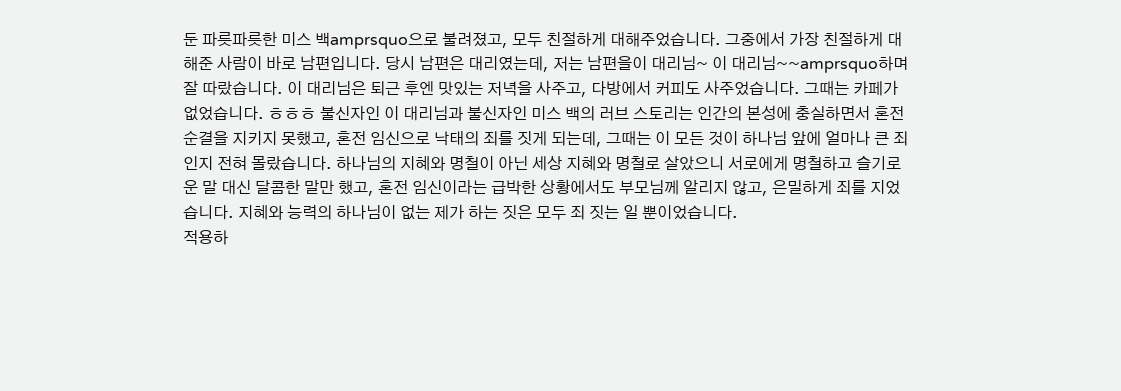둔 파릇파릇한 미스 백amprsquo으로 불려졌고, 모두 친절하게 대해주었습니다. 그중에서 가장 친절하게 대해준 사람이 바로 남편입니다. 당시 남편은 대리였는데, 저는 남편을이 대리님~ 이 대리님~~amprsquo하며 잘 따랐습니다. 이 대리님은 퇴근 후엔 맛있는 저녁을 사주고, 다방에서 커피도 사주었습니다. 그때는 카페가 없었습니다. ㅎㅎㅎ 불신자인 이 대리님과 불신자인 미스 백의 러브 스토리는 인간의 본성에 충실하면서 혼전 순결을 지키지 못했고, 혼전 임신으로 낙태의 죄를 짓게 되는데, 그때는 이 모든 것이 하나님 앞에 얼마나 큰 죄인지 전혀 몰랐습니다. 하나님의 지혜와 명철이 아닌 세상 지혜와 명철로 살았으니 서로에게 명철하고 슬기로운 말 대신 달콤한 말만 했고, 혼전 임신이라는 급박한 상황에서도 부모님께 알리지 않고, 은밀하게 죄를 지었습니다. 지혜와 능력의 하나님이 없는 제가 하는 짓은 모두 죄 짓는 일 뿐이었습니다.
적용하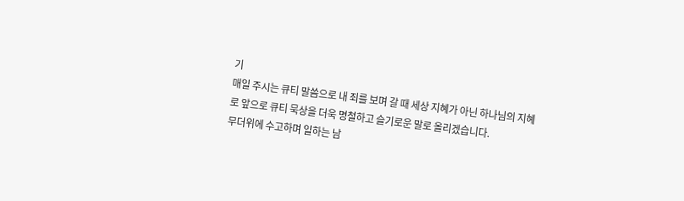기
매일 주시는 큐티 말씀으로 내 죄를 보며 갈 때 세상 지혜가 아닌 하나님의 지혜로 앞으로 큐티 묵상을 더욱 명철하고 슬기로운 말로 올리겠습니다.
무더위에 수고하며 일하는 남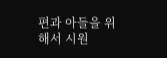편과 아들을 위해서 시원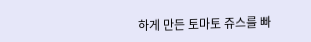하게 만든 토마토 쥬스를 빠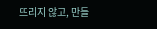뜨리지 않고, 만들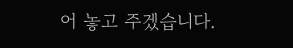어 놓고 주겠습니다.